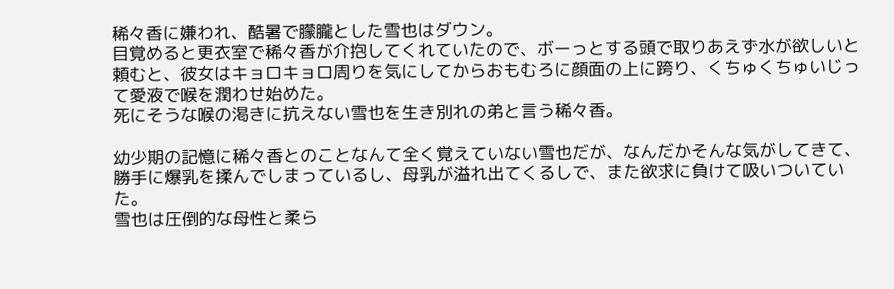稀々香に嫌われ、酷暑で朦朧とした雪也はダウン。
目覚めると更衣室で稀々香が介抱してくれていたので、ボーっとする頭で取りあえず水が欲しいと頼むと、彼女はキョロキョロ周りを気にしてからおもむろに顔面の上に跨り、くちゅくちゅいじって愛液で喉を潤わせ始めた。
死にそうな喉の渇きに抗えない雪也を生き別れの弟と言う稀々香。

幼少期の記憶に稀々香とのことなんて全く覚えていない雪也だが、なんだかそんな気がしてきて、勝手に爆乳を揉んでしまっているし、母乳が溢れ出てくるしで、また欲求に負けて吸いついていた。
雪也は圧倒的な母性と柔ら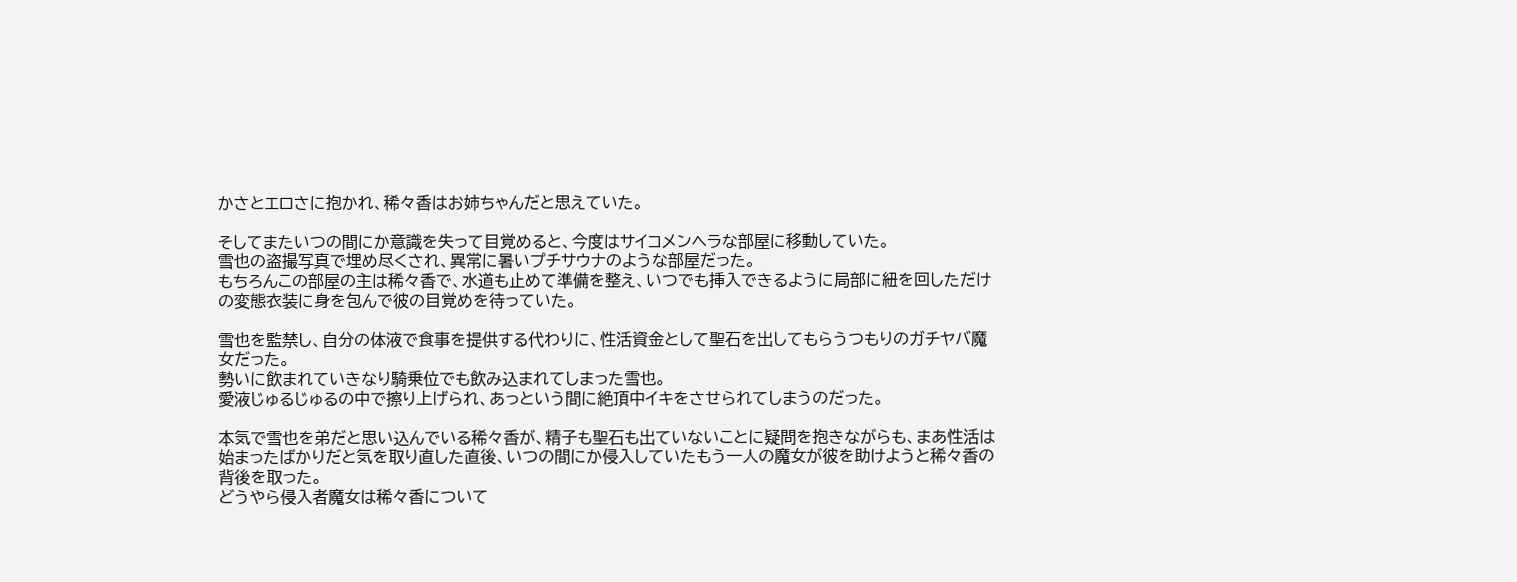かさとエロさに抱かれ、稀々香はお姉ちゃんだと思えていた。

そしてまたいつの間にか意識を失って目覚めると、今度はサイコメンヘラな部屋に移動していた。
雪也の盗撮写真で埋め尽くされ、異常に暑いプチサウナのような部屋だった。
もちろんこの部屋の主は稀々香で、水道も止めて準備を整え、いつでも挿入できるように局部に紐を回しただけの変態衣装に身を包んで彼の目覚めを待っていた。

雪也を監禁し、自分の体液で食事を提供する代わりに、性活資金として聖石を出してもらうつもりのガチヤバ魔女だった。
勢いに飲まれていきなり騎乗位でも飲み込まれてしまった雪也。
愛液じゅるじゅるの中で擦り上げられ、あっという間に絶頂中イキをさせられてしまうのだった。

本気で雪也を弟だと思い込んでいる稀々香が、精子も聖石も出ていないことに疑問を抱きながらも、まあ性活は始まったばかりだと気を取り直した直後、いつの間にか侵入していたもう一人の魔女が彼を助けようと稀々香の背後を取った。
どうやら侵入者魔女は稀々香について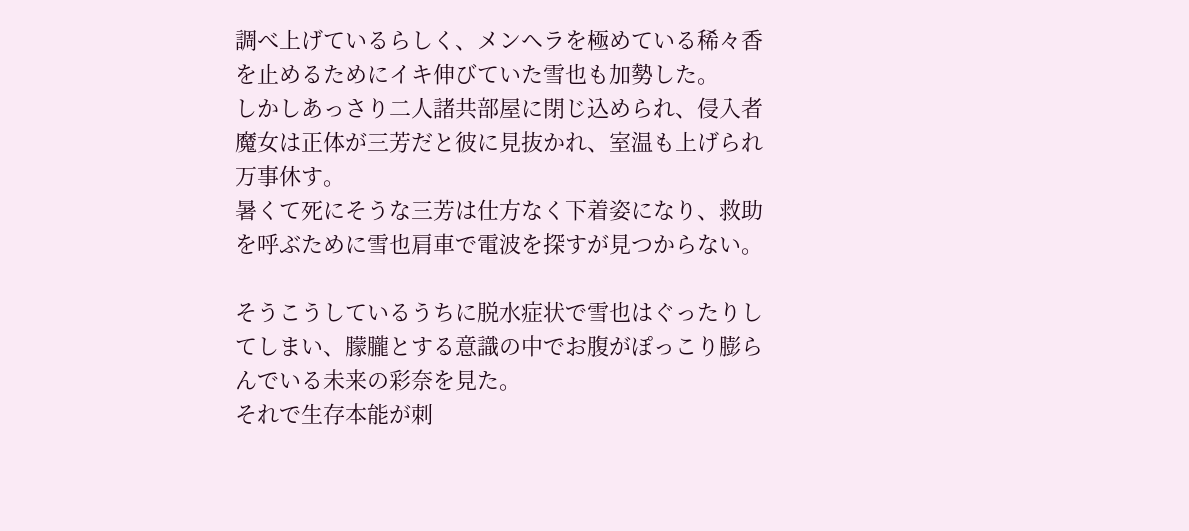調べ上げているらしく、メンヘラを極めている稀々香を止めるためにイキ伸びていた雪也も加勢した。
しかしあっさり二人諸共部屋に閉じ込められ、侵入者魔女は正体が三芳だと彼に見抜かれ、室温も上げられ万事休す。
暑くて死にそうな三芳は仕方なく下着姿になり、救助を呼ぶために雪也肩車で電波を探すが見つからない。

そうこうしているうちに脱水症状で雪也はぐったりしてしまい、朦朧とする意識の中でお腹がぽっこり膨らんでいる未来の彩奈を見た。
それで生存本能が刺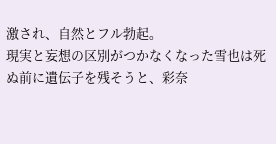激され、自然とフル勃起。
現実と妄想の区別がつかなくなった雪也は死ぬ前に遺伝子を残そうと、彩奈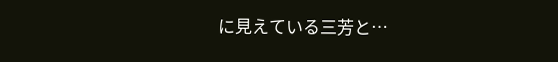に見えている三芳と…